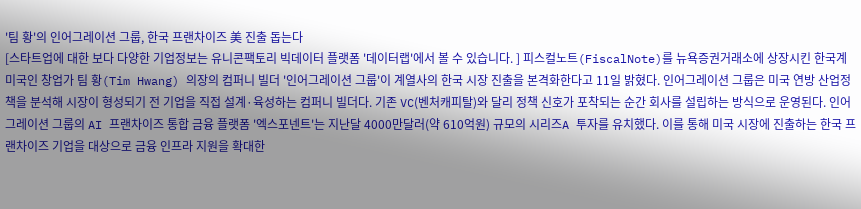'팀 황'의 인어그레이션 그룹, 한국 프랜차이즈 美 진출 돕는다
[스타트업에 대한 보다 다양한 기업정보는 유니콘팩토리 빅데이터 플랫폼 '데이터랩'에서 볼 수 있습니다. ] 피스컬노트(FiscalNote)를 뉴욕증권거래소에 상장시킨 한국계 미국인 창업가 팀 황(Tim Hwang) 의장의 컴퍼니 빌더 '인어그레이션 그룹'이 계열사의 한국 시장 진출을 본격화한다고 11일 밝혔다. 인어그레이션 그룹은 미국 연방 산업정책을 분석해 시장이 형성되기 전 기업을 직접 설계·육성하는 컴퍼니 빌더다. 기존 VC(벤처캐피탈)와 달리 정책 신호가 포착되는 순간 회사를 설립하는 방식으로 운영된다. 인어그레이션 그룹의 AI 프랜차이즈 통합 금융 플랫폼 '엑스포넨트'는 지난달 4000만달러(약 610억원) 규모의 시리즈A 투자를 유치했다. 이를 통해 미국 시장에 진출하는 한국 프랜차이즈 기업을 대상으로 금융 인프라 지원을 확대한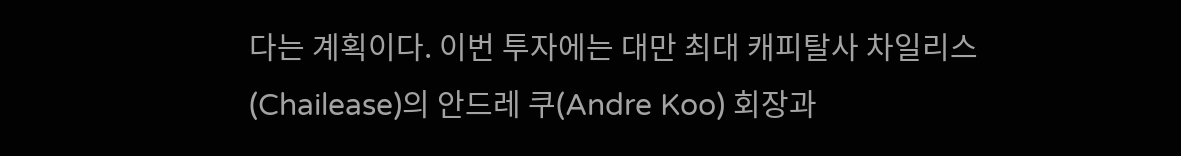다는 계획이다. 이번 투자에는 대만 최대 캐피탈사 차일리스(Chailease)의 안드레 쿠(Andre Koo) 회장과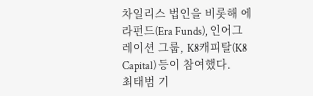차일리스 법인을 비롯해 에라펀드(Era Funds), 인어그레이션 그룹, K8캐피탈(K8 Capital) 등이 참여했다.
최태범 기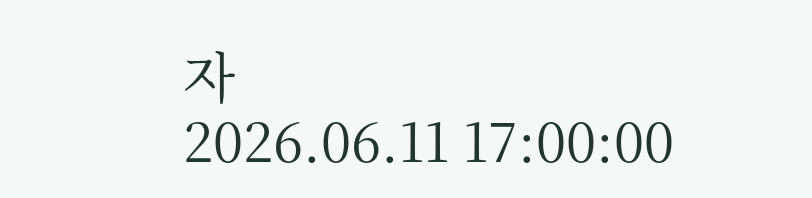자
2026.06.11 17:00:00